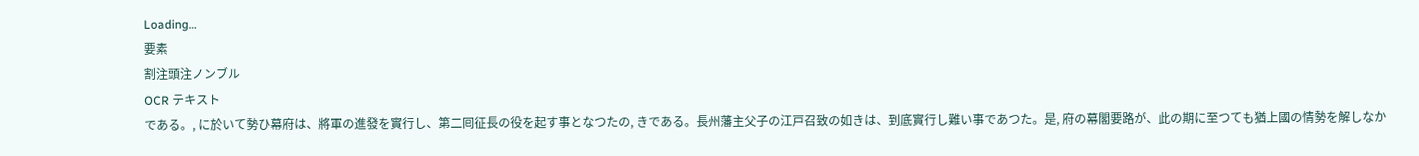Loading…
要素
割注頭注ノンブル
OCR テキスト
である。, に於いて勢ひ幕府は、將軍の進發を實行し、第二囘征長の役を起す事となつたの, きである。長州藩主父子の江戸召致の如きは、到底實行し難い事であつた。是, 府の幕閣要路が、此の期に至つても猶上國の情勢を解しなか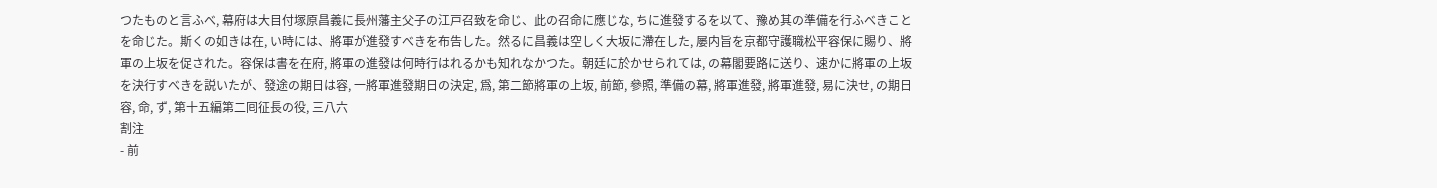つたものと言ふべ, 幕府は大目付塚原昌義に長州藩主父子の江戸召致を命じ、此の召命に應じな, ちに進發するを以て、豫め其の準備を行ふべきことを命じた。斯くの如きは在, い時には、將軍が進發すべきを布告した。然るに昌義は空しく大坂に滯在した, 屡内旨を京都守護職松平容保に賜り、將軍の上坂を促された。容保は書を在府, 將軍の進發は何時行はれるかも知れなかつた。朝廷に於かせられては, の幕閣要路に送り、速かに將軍の上坂を決行すべきを説いたが、發途の期日は容, 一將軍進發期日の決定, 爲, 第二節將軍の上坂, 前節, 參照, 準備の幕, 將軍進發, 將軍進發, 易に決せ, の期日容, 命, ず, 第十五編第二囘征長の役, 三八六
割注
- 前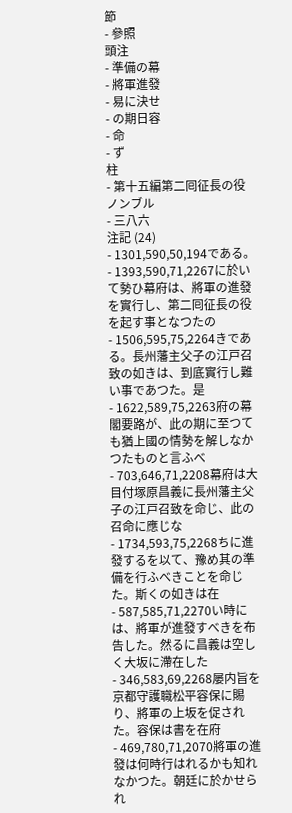節
- 參照
頭注
- 準備の幕
- 將軍進發
- 易に決せ
- の期日容
- 命
- ず
柱
- 第十五編第二囘征長の役
ノンブル
- 三八六
注記 (24)
- 1301,590,50,194である。
- 1393,590,71,2267に於いて勢ひ幕府は、將軍の進發を實行し、第二囘征長の役を起す事となつたの
- 1506,595,75,2264きである。長州藩主父子の江戸召致の如きは、到底實行し難い事であつた。是
- 1622,589,75,2263府の幕閣要路が、此の期に至つても猶上國の情勢を解しなかつたものと言ふべ
- 703,646,71,2208幕府は大目付塚原昌義に長州藩主父子の江戸召致を命じ、此の召命に應じな
- 1734,593,75,2268ちに進發するを以て、豫め其の準備を行ふべきことを命じた。斯くの如きは在
- 587,585,71,2270い時には、將軍が進發すべきを布告した。然るに昌義は空しく大坂に滯在した
- 346,583,69,2268屡内旨を京都守護職松平容保に賜り、將軍の上坂を促された。容保は書を在府
- 469,780,71,2070將軍の進發は何時行はれるかも知れなかつた。朝廷に於かせられ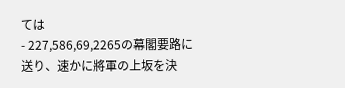ては
- 227,586,69,2265の幕閣要路に送り、速かに將軍の上坂を決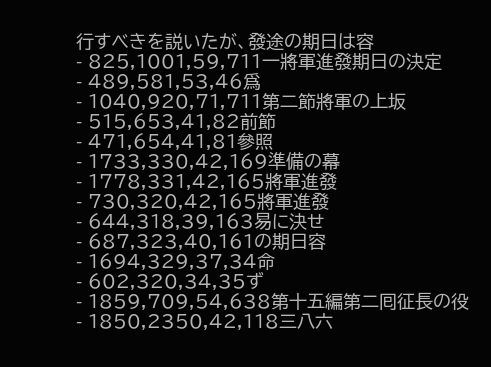行すべきを説いたが、發途の期日は容
- 825,1001,59,711一將軍進發期日の決定
- 489,581,53,46爲
- 1040,920,71,711第二節將軍の上坂
- 515,653,41,82前節
- 471,654,41,81參照
- 1733,330,42,169準備の幕
- 1778,331,42,165將軍進發
- 730,320,42,165將軍進發
- 644,318,39,163易に決せ
- 687,323,40,161の期日容
- 1694,329,37,34命
- 602,320,34,35ず
- 1859,709,54,638第十五編第二囘征長の役
- 1850,2350,42,118三八六